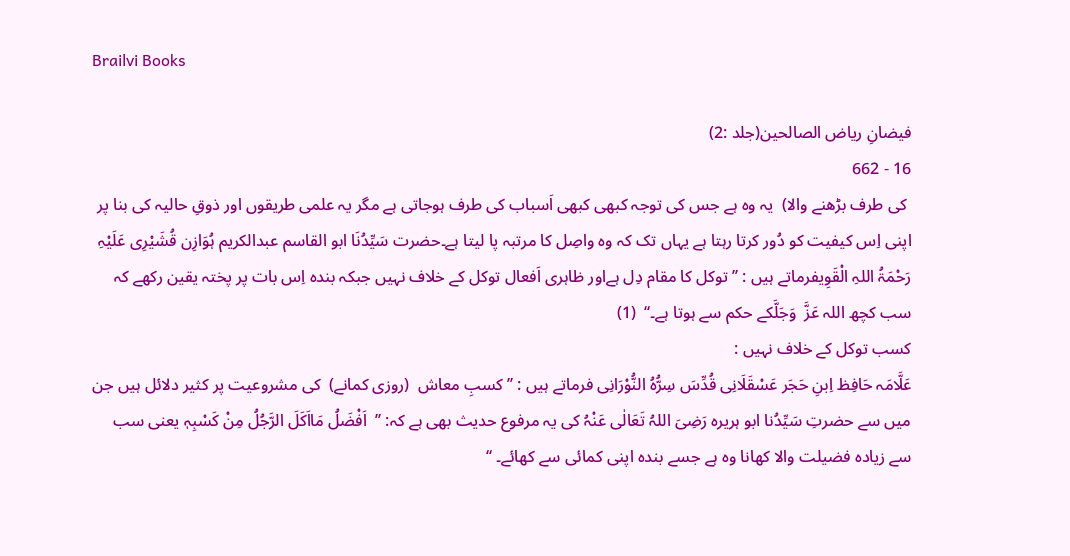Brailvi Books

فیضانِ ریاض الصالحین(جلد :2)
16 - 662
 کی طرف بڑھنے والا)  یہ وہ ہے جس کی توجہ کبھی کبھی اَسباب کی طرف ہوجاتی ہے مگر یہ علمی طریقوں اور ذوقِ حالیہ کی بنا پر اپنی اِس کیفیت کو دُور کرتا رہتا ہے یہاں تک کہ وہ واصِل کا مرتبہ پا لیتا ہے۔حضرت سَیِّدُنَا ابو القاسم عبدالکریم ہُوَازِن قُشَیْرِی عَلَیْہِ رَحْمَۃُ اللہِ الْقَوِیفرماتے ہیں : ’’ توکل کا مقام دِل ہےاور ظاہری اَفعال توکل کے خلاف نہیں جبکہ بندہ اِس بات پر پختہ یقین رکھے کہ سب کچھ اللہ عَزَّ  وَجَلَّکے حکم سے ہوتا ہے۔‘‘  (1)
کسب توکل کے خلاف نہیں :
عَلَّامَہ حَافِظ اِبنِ حَجَر عَسْقَلَانِی قُدِّسَ سِرُّہُ النُّوْرَانِی فرماتے ہیں : ’’ کسبِ معاش  (روزی کمانے)  کی مشروعیت پر کثیر دلائل ہیں جن میں سے حضرتِ سَیِّدُنا ابو ہریرہ رَضِیَ اللہُ تَعَالٰی عَنْہُ کی یہ مرفوع حدیث بھی ہے کہ: ’’  اَفْضَلُ مَااَکَلَ الرَّجُلُ مِنْ کَسْبِہٖ یعنی سب سے زیادہ فضیلت والا کھانا وہ ہے جسے بندہ اپنی کمائی سے کھائے۔ ‘‘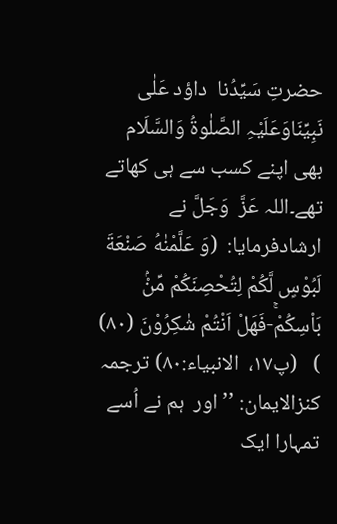حضرتِ سَیِّدُنا  داؤد عَلٰی نَبِیِّنَاوَعَلَیْہِ الصَّلٰوۃُ وَالسَّلَام بھی اپنے کسب سے ہی کھاتے تھے۔اللہ عَزَّ  وَجَلَّ نے ارشادفرمایا:  (وَ عَلَّمْنٰهُ صَنْعَةَ لَبُوْسٍ لَّكُمْ لِتُحْصِنَكُمْ مِّنْۢ بَاْسِكُمْۚ-فَهَلْ اَنْتُمْ شٰكِرُوْنَ (۸۰) )   (پ۱۷،  الانبیاء:۸۰) ترجمہ کنزالایمان: ’’ اور  ہم نے اُسے تمہارا ایک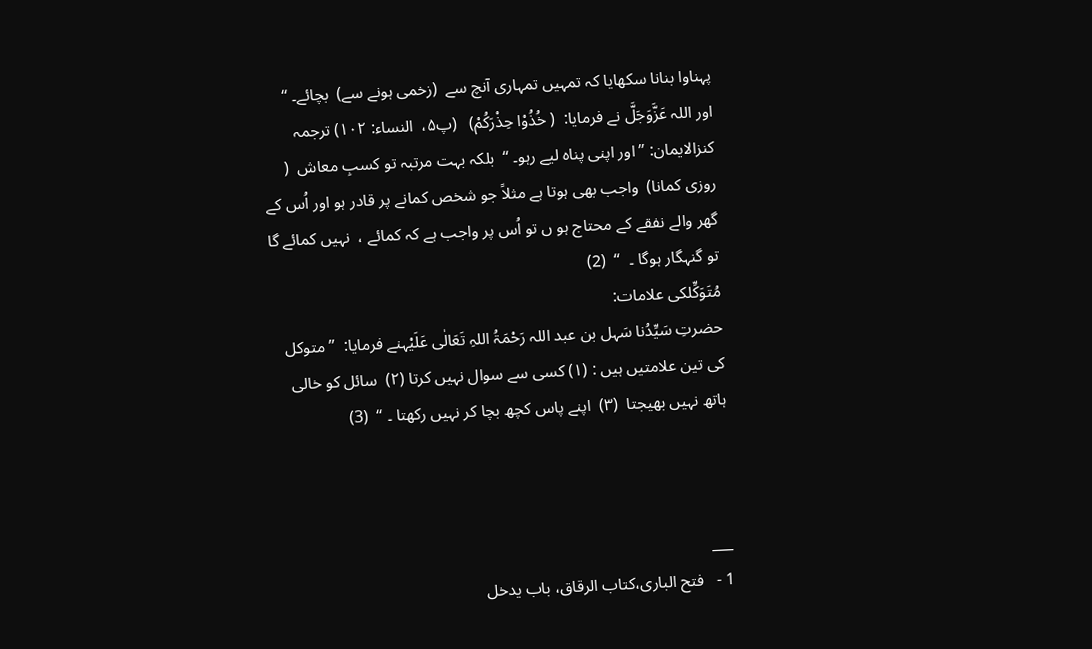پہناوا بنانا سکھایا کہ تمہیں تمہاری آنچ سے  (زخمی ہونے سے)  بچائے۔ ‘‘  اور اللہ عَزَّوَجَلَّ نے فرمایا:  ( خُذُوْا حِذْرَكُمْ)   (پ۵،  النساء: ۱۰۲) ترجمہ کنزالایمان: ’’ اور اپنی پناہ لیے رہو۔ ‘‘  بلکہ بہت مرتبہ تو کسبِ معاش  ( روزی کمانا)  واجب بھی ہوتا ہے مثلاً جو شخص کمانے پر قادر ہو اور اُس کے گھر والے نفقے کے محتاج ہو ں تو اُس پر واجب ہے کہ کمائے ،  نہیں کمائے گا تو گنہگار ہوگا ۔  ‘‘  (2)
مُتَوَکِّلکی علامات:
حضرتِ سَیِّدُنا سَہل بن عبد اللہ رَحْمَۃُ اللہِ تَعَالٰی عَلَیْہنے فرمایا:  ’’ متوکل کی تین علامتیں ہیں : (۱) کسی سے سوال نہیں کرتا (۲)  سائل کو خالی ہاتھ نہیں بھیجتا  (۳)  اپنے پاس کچھ بچا کر نہیں رکھتا ۔ ‘‘  (3)



___
1 -   فتح الباری،کتاب الرقاق، باب یدخل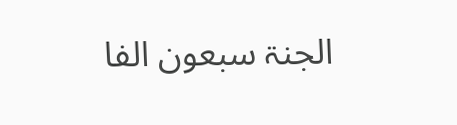الجنۃ سبعون الفا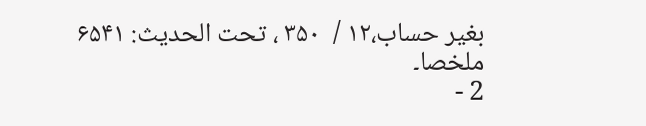بغیر حساب،۱۲ /  ۳۵۰ ، تحت الحدیث: ۶۵۴۱ ملخصا۔
2 -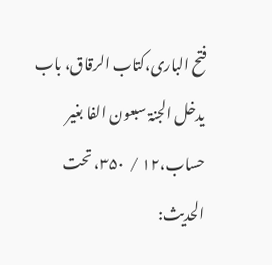فتح الباری،کتاب الرقاق، باب یدخل الجنۃ سبعون الفا بغیر حساب،۱۲ /  ۳۵۰، تحت الحدیث: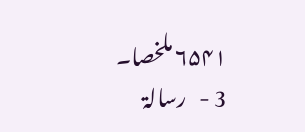۶۵۴۱ ملخصا۔
3 -   رسالۃ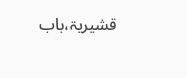قشیریۃ،باب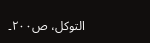التوکل، ص۲۰۰۔